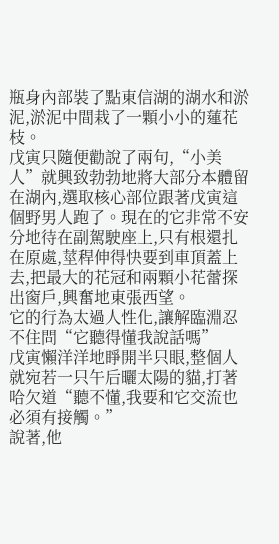瓶身內部裝了點東信湖的湖水和淤泥,淤泥中間栽了一顆小小的蓮花枝。
戊寅只隨便勸說了兩句,“小美人”就興致勃勃地將大部分本體留在湖內,選取核心部位跟著戊寅這個野男人跑了。現在的它非常不安分地待在副駕駛座上,只有根還扎在原處,莖稈伸得快要到車頂蓋上去,把最大的花冠和兩顆小花蕾探出窗戶,興奮地東張西望。
它的行為太過人性化,讓解臨淵忍不住問“它聽得懂我說話嗎”
戊寅懶洋洋地睜開半只眼,整個人就宛若一只午后曬太陽的貓,打著哈欠道“聽不懂,我要和它交流也必須有接觸。”
說著,他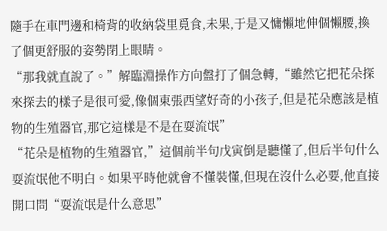隨手在車門邊和椅背的收納袋里覓食,未果,于是又慵懶地伸個懶腰,換了個更舒服的姿勢閉上眼睛。
“那我就直說了。”解臨淵操作方向盤打了個急轉,“雖然它把花朵探來探去的樣子是很可愛,像個東張西望好奇的小孩子,但是花朵應該是植物的生殖器官,那它這樣是不是在耍流氓”
“花朵是植物的生殖器官,”這個前半句戊寅倒是聽懂了,但后半句什么耍流氓他不明白。如果平時他就會不懂裝懂,但現在沒什么必要,他直接開口問“耍流氓是什么意思”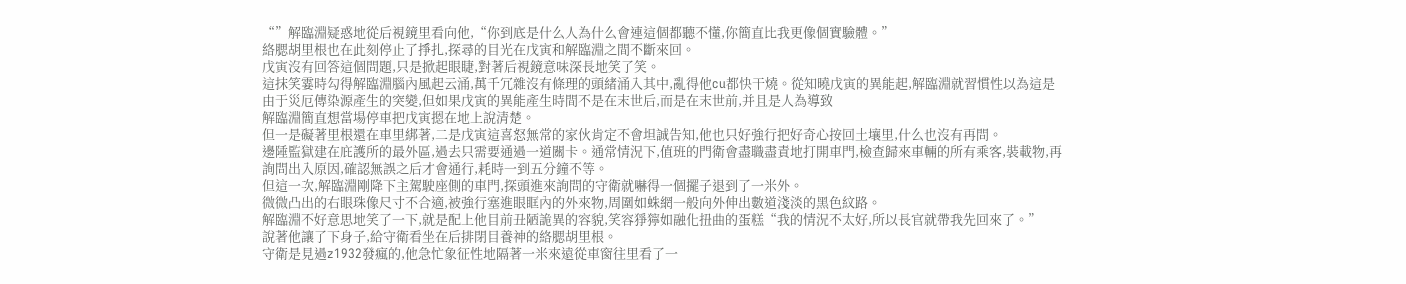“”解臨淵疑惑地從后視鏡里看向他,“你到底是什么人為什么會連這個都聽不懂,你簡直比我更像個實驗體。”
絡腮胡里根也在此刻停止了掙扎,探尋的目光在戊寅和解臨淵之間不斷來回。
戊寅沒有回答這個問題,只是掀起眼睫,對著后視鏡意味深長地笑了笑。
這抹笑霎時勾得解臨淵腦內風起云涌,萬千冗雜沒有條理的頭緒涌入其中,亂得他cu都快干燒。從知曉戊寅的異能起,解臨淵就習慣性以為這是由于災厄傳染源產生的突變,但如果戊寅的異能產生時間不是在末世后,而是在末世前,并且是人為導致
解臨淵簡直想當場停車把戊寅摁在地上說清楚。
但一是礙著里根還在車里綁著,二是戊寅這喜怒無常的家伙肯定不會坦誠告知,他也只好強行把好奇心按回土壤里,什么也沒有再問。
邊陲監獄建在庇護所的最外區,過去只需要通過一道關卡。通常情況下,值班的門衛會盡職盡責地打開車門,檢查歸來車輛的所有乘客,裝載物,再詢問出入原因,確認無誤之后才會通行,耗時一到五分鐘不等。
但這一次,解臨淵剛降下主駕駛座側的車門,探頭進來詢問的守衛就嚇得一個擺子退到了一米外。
微微凸出的右眼珠像尺寸不合適,被強行塞進眼眶內的外來物,周圍如蛛網一般向外伸出數道淺淡的黑色紋路。
解臨淵不好意思地笑了一下,就是配上他目前丑陋詭異的容貌,笑容猙獰如融化扭曲的蛋糕“我的情況不太好,所以長官就帶我先回來了。”
說著他讓了下身子,給守衛看坐在后排閉目養神的絡腮胡里根。
守衛是見過z1932發瘋的,他急忙象征性地隔著一米來遠從車窗往里看了一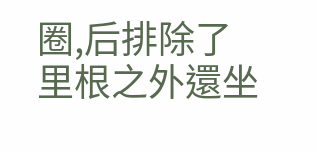圈,后排除了里根之外還坐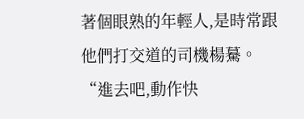著個眼熟的年輕人,是時常跟他們打交道的司機楊驀。
“進去吧,動作快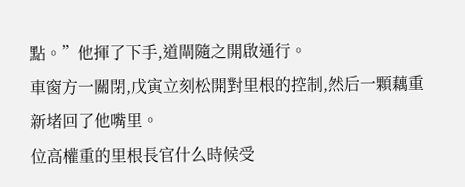點。”他揮了下手,道閘隨之開啟通行。
車窗方一關閉,戊寅立刻松開對里根的控制,然后一顆藕重新堵回了他嘴里。
位高權重的里根長官什么時候受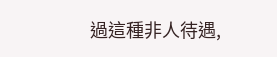過這種非人待遇,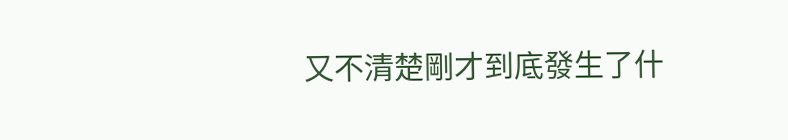又不清楚剛才到底發生了什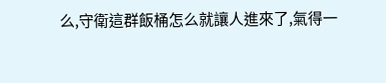么,守衛這群飯桶怎么就讓人進來了,氣得一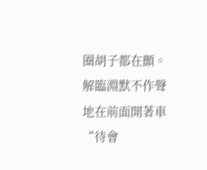圈胡子都在顫。
解臨淵默不作聲地在前面開著車“待會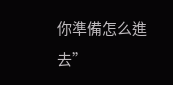你準備怎么進去”